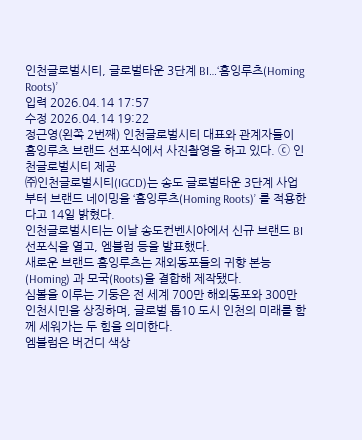인천글로벌시티, 글로벌타운 3단계 BI…‘홈잉루츠(Homing Roots)’
입력 2026.04.14 17:57
수정 2026.04.14 19:22
정근영(왼쪽 2번째) 인천글로벌시티 대표와 관계자들이 홈잉루츠 브랜드 선포식에서 사진촬영을 하고 있다. ⓒ 인천글로벌시티 제공
㈜인천글로벌시티(IGCD)는 송도 글로벌타운 3단계 사업부터 브랜드 네이밍을 ‘홈잉루츠(Homing Roots)’ 를 적용한다고 14일 밝혔다.
인천글로벌시티는 이날 송도컨벤시아에서 신규 브랜드 BI 선포식을 열고, 엠블럼 등을 발표했다.
새로운 브랜드 홈잉루츠는 재외동포들의 귀향 본능(Homing) 과 모국(Roots)을 결합해 제작됐다.
심볼을 이루는 기둥은 전 세계 700만 해외동포와 300만 인천시민을 상징하며, 글로벌 톱10 도시 인천의 미래를 함께 세워가는 두 힘을 의미한다.
엠블럼은 버건디 색상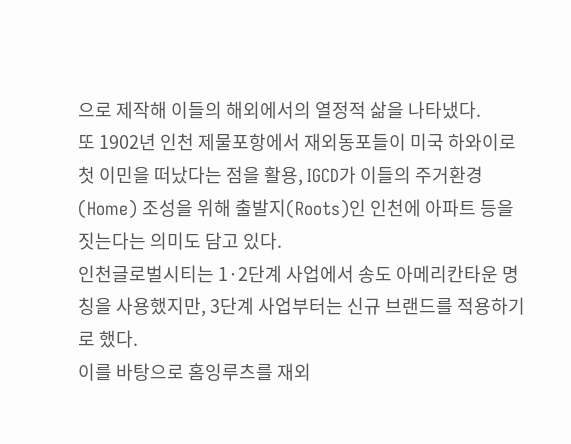으로 제작해 이들의 해외에서의 열정적 삶을 나타냈다.
또 1902년 인천 제물포항에서 재외동포들이 미국 하와이로 첫 이민을 떠났다는 점을 활용, IGCD가 이들의 주거환경(Home) 조성을 위해 출발지(Roots)인 인천에 아파트 등을 짓는다는 의미도 담고 있다.
인천글로벌시티는 1·2단계 사업에서 송도 아메리칸타운 명칭을 사용했지만, 3단계 사업부터는 신규 브랜드를 적용하기로 했다.
이를 바탕으로 홈잉루츠를 재외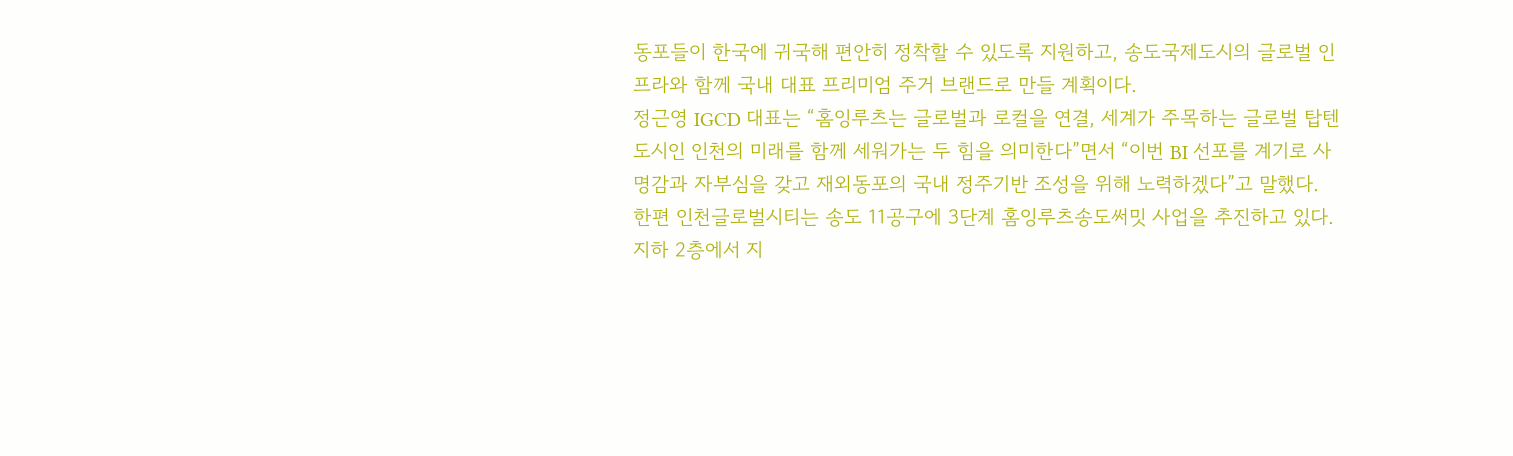동포들이 한국에 귀국해 편안히 정착할 수 있도록 지원하고, 송도국제도시의 글로벌 인프라와 함께 국내 대표 프리미엄 주거 브랜드로 만들 계획이다.
정근영 IGCD 대표는 “홈잉루츠는 글로벌과 로컬을 연결, 세계가 주목하는 글로벌 탑텐 도시인 인천의 미래를 함께 세워가는 두 힘을 의미한다”면서 “이번 BI 선포를 계기로 사명감과 자부심을 갖고 재외동포의 국내 정주기반 조성을 위해 노력하겠다”고 말했다.
한편 인천글로벌시티는 송도 11공구에 3단계 홈잉루츠송도써밋 사업을 추진하고 있다.
지하 2층에서 지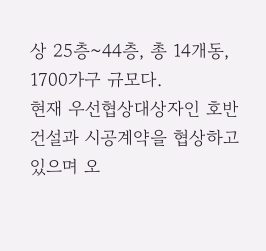상 25층~44층, 총 14개동, 1700가구 규모다.
현재 우선협상대상자인 호반건설과 시공계약을 협상하고 있으며 오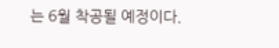는 6월 착공될 예정이다.